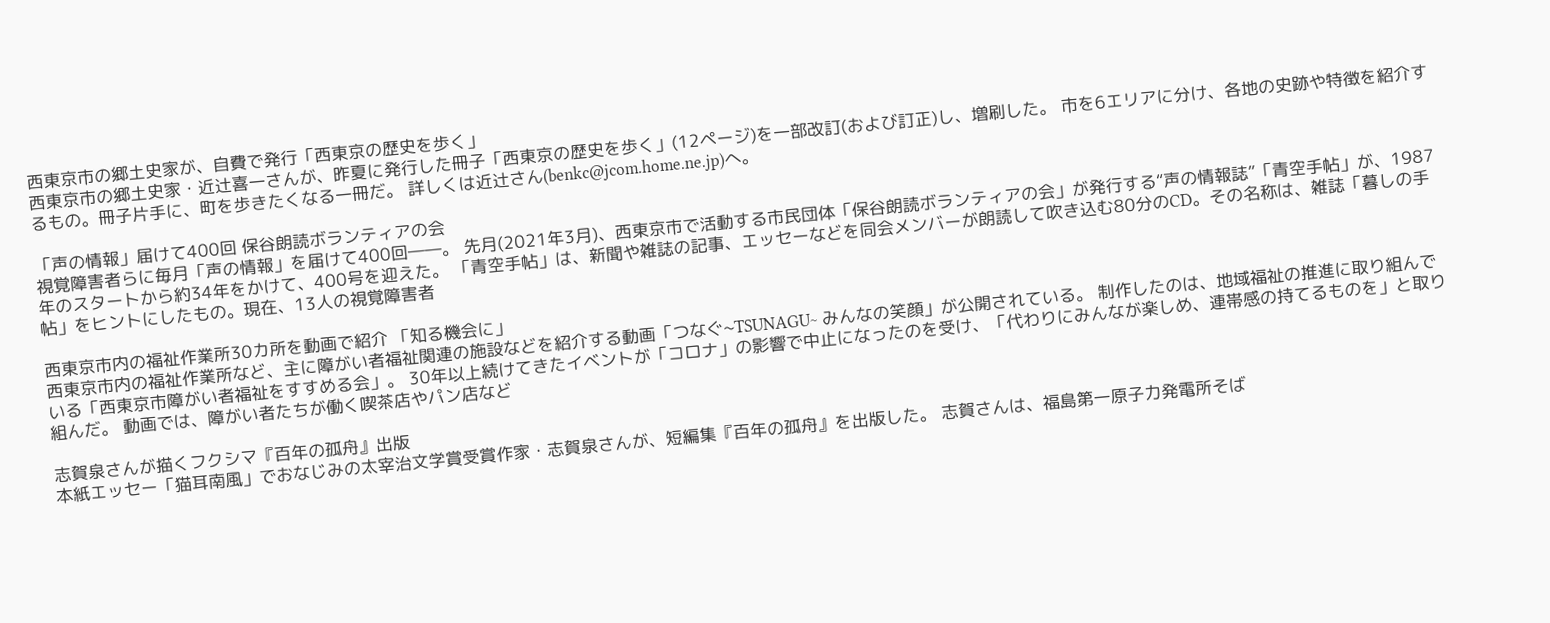西東京市の郷土史家が、自費で発行「西東京の歴史を歩く」
西東京市の郷土史家・近辻喜一さんが、昨夏に発行した冊子「西東京の歴史を歩く」(12ページ)を一部改訂(および訂正)し、増刷した。 市を6エリアに分け、各地の史跡や特徴を紹介するもの。冊子片手に、町を歩きたくなる一冊だ。 詳しくは近辻さん(benkc@jcom.home.ne.jp)へ。

「声の情報」届けて400回 保谷朗読ボランティアの会
視覚障害者らに毎月「声の情報」を届けて400回――。 先月(2021年3月)、西東京市で活動する市民団体「保谷朗読ボランティアの会」が発行する“声の情報誌”「青空手帖」が、1987年のスタートから約34年をかけて、400号を迎えた。 「青空手帖」は、新聞や雑誌の記事、エッセーなどを同会メンバーが朗読して吹き込む80分のCD。その名称は、雑誌「暮しの手帖」をヒントにしたもの。現在、13人の視覚障害者

西東京市内の福祉作業所30カ所を動画で紹介 「知る機会に」
西東京市内の福祉作業所など、主に障がい者福祉関連の施設などを紹介する動画「つなぐ~TSUNAGU~ みんなの笑顔」が公開されている。 制作したのは、地域福祉の推進に取り組んでいる「西東京市障がい者福祉をすすめる会」。 30年以上続けてきたイベントが「コロナ」の影響で中止になったのを受け、「代わりにみんなが楽しめ、連帯感の持てるものを」と取り組んだ。 動画では、障がい者たちが働く喫茶店やパン店など

志賀泉さんが描くフクシマ『百年の孤舟』出版
本紙エッセー「猫耳南風」でおなじみの太宰治文学賞受賞作家・志賀泉さんが、短編集『百年の孤舟』を出版した。 志賀さんは、福島第一原子力発電所そば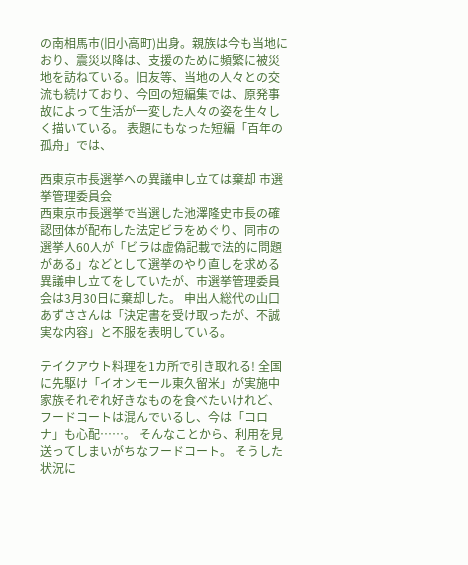の南相馬市(旧小高町)出身。親族は今も当地におり、震災以降は、支援のために頻繁に被災地を訪ねている。旧友等、当地の人々との交流も続けており、今回の短編集では、原発事故によって生活が一変した人々の姿を生々しく描いている。 表題にもなった短編「百年の孤舟」では、

西東京市長選挙への異議申し立ては棄却 市選挙管理委員会
西東京市長選挙で当選した池澤隆史市長の確認団体が配布した法定ビラをめぐり、同市の選挙人60人が「ビラは虚偽記載で法的に問題がある」などとして選挙のやり直しを求める異議申し立てをしていたが、市選挙管理委員会は3月30日に棄却した。 申出人総代の山口あずささんは「決定書を受け取ったが、不誠実な内容」と不服を表明している。

テイクアウト料理を1カ所で引き取れる! 全国に先駆け「イオンモール東久留米」が実施中
家族それぞれ好きなものを食べたいけれど、フードコートは混んでいるし、今は「コロナ」も心配……。 そんなことから、利用を見送ってしまいがちなフードコート。 そうした状況に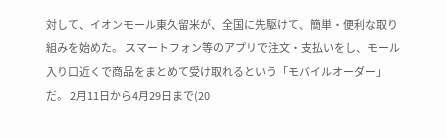対して、イオンモール東久留米が、全国に先駆けて、簡単・便利な取り組みを始めた。 スマートフォン等のアプリで注文・支払いをし、モール入り口近くで商品をまとめて受け取れるという「モバイルオーダー」だ。 2月11日から4月29日まで(20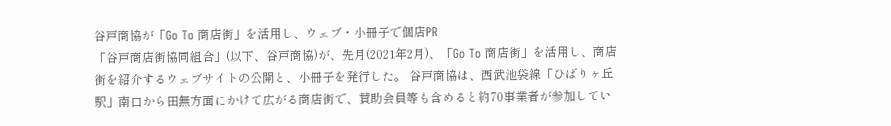谷戸商協が「Go To 商店街」を活用し、ウェブ・小冊子で個店PR
「谷戸商店街協同組合」(以下、谷戸商協)が、先月(2021年2月)、「Go To 商店街」を活用し、商店街を紹介するウェブサイトの公開と、小冊子を発行した。 谷戸商協は、西武池袋線「ひばりヶ丘駅」南口から田無方面にかけて広がる商店街で、賛助会員等も含めると約70事業者が参加してい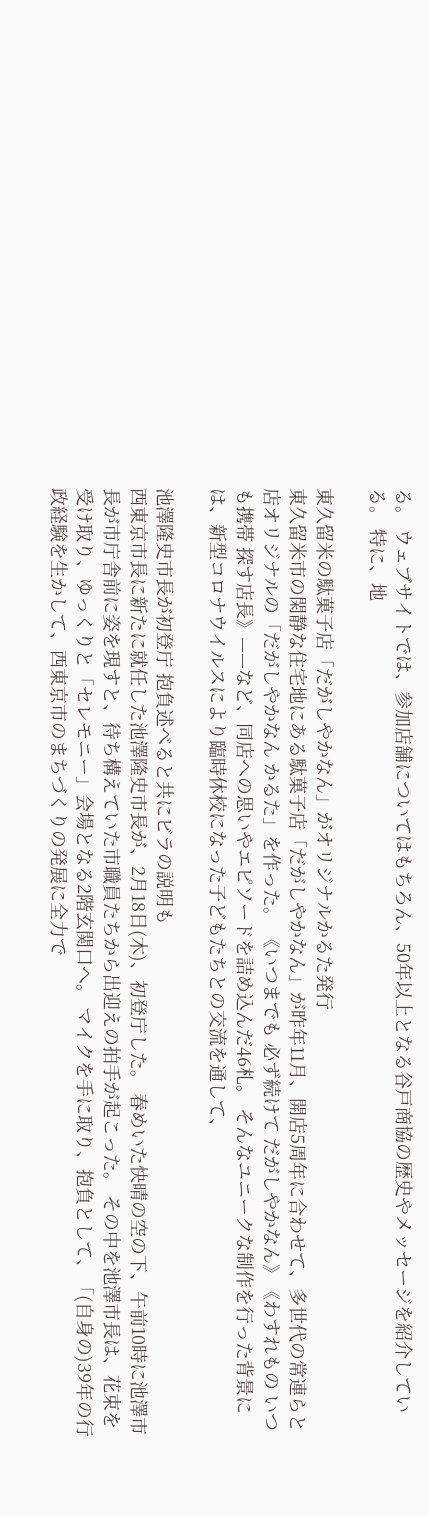る。 ウェブサイトでは、参加店舗についてはもちろん、50年以上となる谷戸商協の歴史やメッセージを紹介している。 特に、地

東久留米の駄菓子店「だがしやかなん」がオリジナルかるた発行
東久留米市の閑静な住宅地にある駄菓子店「だがしやかなん」が昨年11月、開店5周年に合わせて、多世代の常連らと店オリジナルの「だがしやかなん かるた」を作った。 《いつまでも 必ず続けて だがしやかなん》《わすれもの いつも携帯 探す店長》——など、同店への思いやエピソードを詰め込んだ46札。 そんなユニークな制作を行った背景には、新型コロナウイルスにより臨時休校になった子どもたちとの交流を通して、

池澤隆史市長が初登庁 抱負述べると共にビラの説明も
西東京市長に新たに就任した池澤隆史市長が、2月18日(木)、初登庁した。 春めいた快晴の空の下、午前10時に池澤市長が市庁舎前に姿を現すと、待ち構えていた市職員たちから出迎えの拍手が起こった。 その中を池澤市長は、花束を受け取り、ゆっくりと「セレモニー」会場となる2階玄関口へ。 マイクを手に取り、抱負として、「(自身の)39年の行政経験を生かして、西東京市のまちづくりの発展に全力で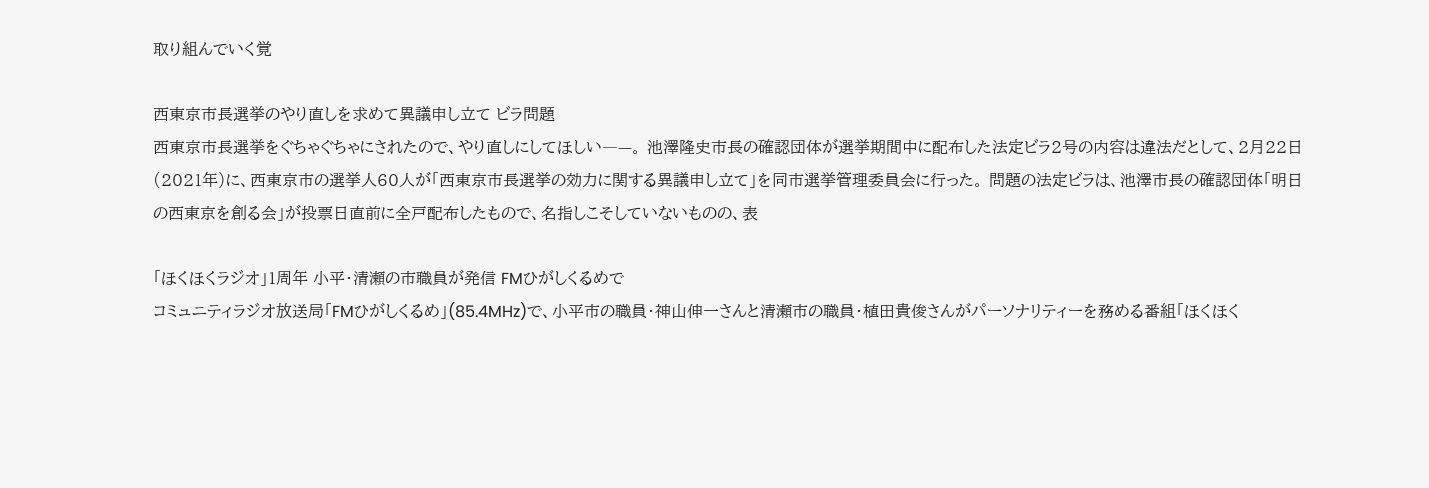取り組んでいく覚

西東京市長選挙のやり直しを求めて異議申し立て ビラ問題
西東京市長選挙をぐちゃぐちゃにされたので、やり直しにしてほしい―—。 池澤隆史市長の確認団体が選挙期間中に配布した法定ビラ2号の内容は違法だとして、2月22日(2021年)に、西東京市の選挙人60人が「西東京市長選挙の効力に関する異議申し立て」を同市選挙管理委員会に行った。 問題の法定ビラは、池澤市長の確認団体「明日の西東京を創る会」が投票日直前に全戸配布したもので、名指しこそしていないものの、表

「ほくほくラジオ」1周年 小平・清瀬の市職員が発信 FMひがしくるめで
コミュニティラジオ放送局「FMひがしくるめ」(85.4MHz)で、小平市の職員・神山伸一さんと清瀬市の職員・植田貴俊さんがパーソナリティーを務める番組「ほくほく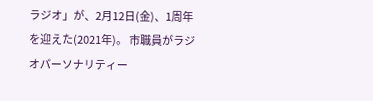ラジオ」が、2月12日(金)、1周年を迎えた(2021年)。 市職員がラジオパーソナリティー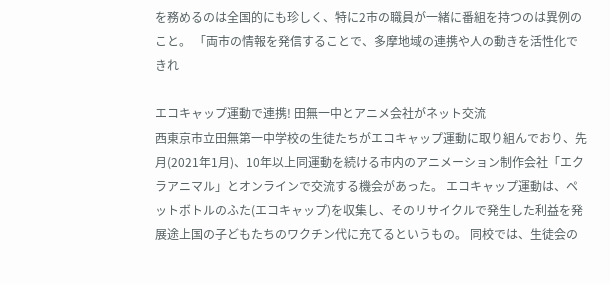を務めるのは全国的にも珍しく、特に2市の職員が一緒に番組を持つのは異例のこと。 「両市の情報を発信することで、多摩地域の連携や人の動きを活性化できれ

エコキャップ運動で連携! 田無一中とアニメ会社がネット交流
西東京市立田無第一中学校の生徒たちがエコキャップ運動に取り組んでおり、先月(2021年1月)、10年以上同運動を続ける市内のアニメーション制作会社「エクラアニマル」とオンラインで交流する機会があった。 エコキャップ運動は、ペットボトルのふた(エコキャップ)を収集し、そのリサイクルで発生した利益を発展途上国の子どもたちのワクチン代に充てるというもの。 同校では、生徒会の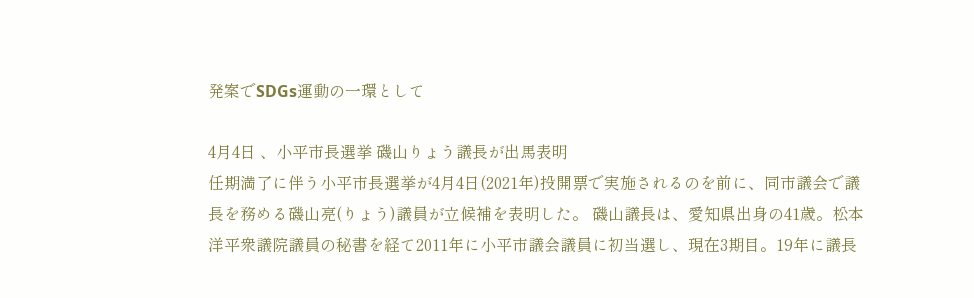発案でSDGs運動の一環として

4月4日 、小平市長選挙 磯山りょう議長が出馬表明
任期満了に伴う小平市長選挙が4月4日(2021年)投開票で実施されるのを前に、同市議会で議長を務める磯山亮(りょう)議員が立候補を表明した。 磯山議長は、愛知県出身の41歳。松本洋平衆議院議員の秘書を経て2011年に小平市議会議員に初当選し、現在3期目。19年に議長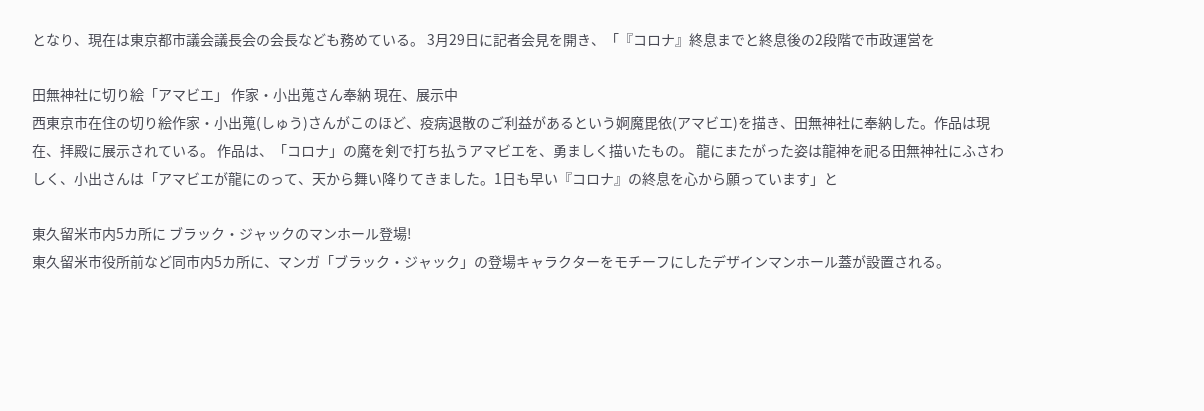となり、現在は東京都市議会議長会の会長なども務めている。 3月29日に記者会見を開き、「『コロナ』終息までと終息後の2段階で市政運営を

田無神社に切り絵「アマビエ」 作家・小出蒐さん奉納 現在、展示中
西東京市在住の切り絵作家・小出蒐(しゅう)さんがこのほど、疫病退散のご利益があるという婀魔毘依(アマビエ)を描き、田無神社に奉納した。作品は現在、拝殿に展示されている。 作品は、「コロナ」の魔を剣で打ち払うアマビエを、勇ましく描いたもの。 龍にまたがった姿は龍神を祀る田無神社にふさわしく、小出さんは「アマビエが龍にのって、天から舞い降りてきました。1日も早い『コロナ』の終息を心から願っています」と

東久留米市内5カ所に ブラック・ジャックのマンホール登場!
東久留米市役所前など同市内5カ所に、マンガ「ブラック・ジャック」の登場キャラクターをモチーフにしたデザインマンホール蓋が設置される。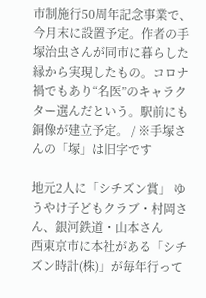市制施行50周年記念事業で、今月末に設置予定。作者の手塚治虫さんが同市に暮らした縁から実現したもの。コロナ禍でもあり“名医”のキャラクター選んだという。駅前にも銅像が建立予定。 / ※手塚さんの「塚」は旧字です

地元2人に「シチズン賞」 ゆうやけ子どもクラブ・村岡さん、銀河鉄道・山本さん
西東京市に本社がある「シチズン時計(株)」が毎年行って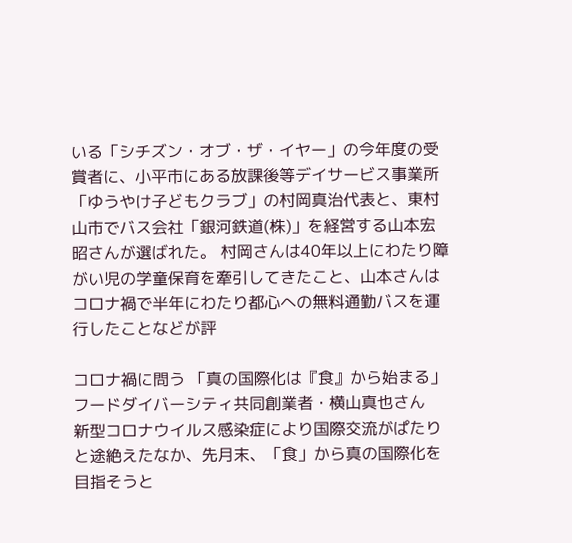いる「シチズン・オブ・ザ・イヤー」の今年度の受賞者に、小平市にある放課後等デイサービス事業所「ゆうやけ子どもクラブ」の村岡真治代表と、東村山市でバス会社「銀河鉄道(株)」を経営する山本宏昭さんが選ばれた。 村岡さんは40年以上にわたり障がい児の学童保育を牽引してきたこと、山本さんはコロナ禍で半年にわたり都心への無料通勤バスを運行したことなどが評

コロナ禍に問う 「真の国際化は『食』から始まる」 フードダイバーシティ共同創業者・横山真也さん
新型コロナウイルス感染症により国際交流がぱたりと途絶えたなか、先月末、「食」から真の国際化を目指そうと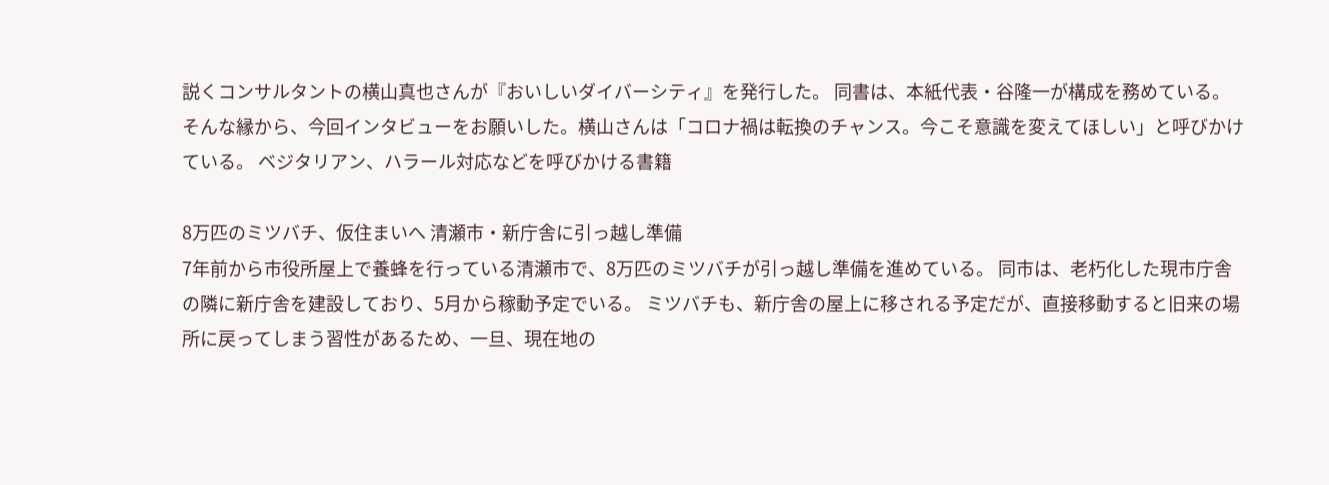説くコンサルタントの横山真也さんが『おいしいダイバーシティ』を発行した。 同書は、本紙代表・谷隆一が構成を務めている。 そんな縁から、今回インタビューをお願いした。横山さんは「コロナ禍は転換のチャンス。今こそ意識を変えてほしい」と呼びかけている。 ベジタリアン、ハラール対応などを呼びかける書籍

8万匹のミツバチ、仮住まいへ 清瀬市・新庁舎に引っ越し準備
7年前から市役所屋上で養蜂を行っている清瀬市で、8万匹のミツバチが引っ越し準備を進めている。 同市は、老朽化した現市庁舎の隣に新庁舎を建設しており、5月から稼動予定でいる。 ミツバチも、新庁舎の屋上に移される予定だが、直接移動すると旧来の場所に戻ってしまう習性があるため、一旦、現在地の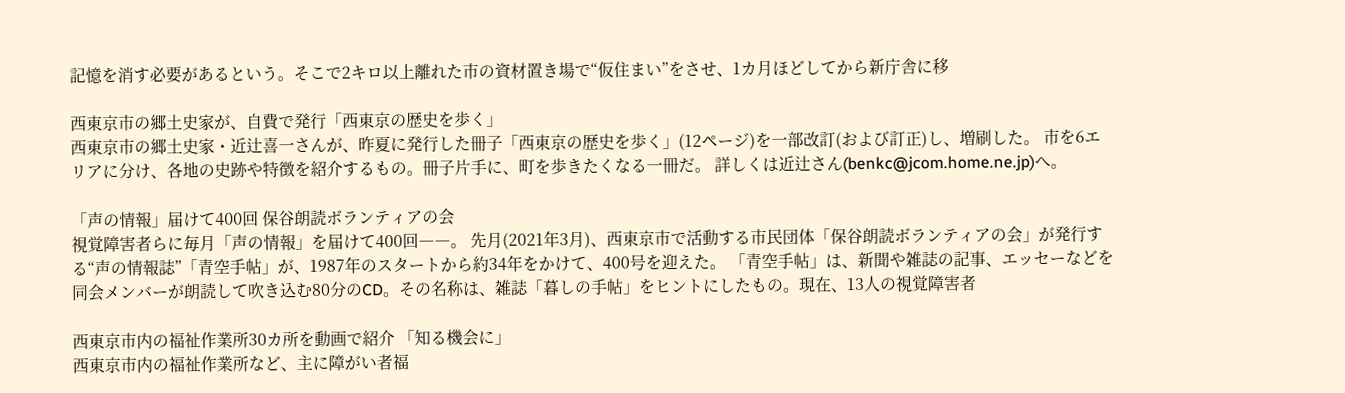記憶を消す必要があるという。そこで2キロ以上離れた市の資材置き場で“仮住まい”をさせ、1カ月ほどしてから新庁舎に移

西東京市の郷土史家が、自費で発行「西東京の歴史を歩く」
西東京市の郷土史家・近辻喜一さんが、昨夏に発行した冊子「西東京の歴史を歩く」(12ページ)を一部改訂(および訂正)し、増刷した。 市を6エリアに分け、各地の史跡や特徴を紹介するもの。冊子片手に、町を歩きたくなる一冊だ。 詳しくは近辻さん(benkc@jcom.home.ne.jp)へ。

「声の情報」届けて400回 保谷朗読ボランティアの会
視覚障害者らに毎月「声の情報」を届けて400回――。 先月(2021年3月)、西東京市で活動する市民団体「保谷朗読ボランティアの会」が発行する“声の情報誌”「青空手帖」が、1987年のスタートから約34年をかけて、400号を迎えた。 「青空手帖」は、新聞や雑誌の記事、エッセーなどを同会メンバーが朗読して吹き込む80分のCD。その名称は、雑誌「暮しの手帖」をヒントにしたもの。現在、13人の視覚障害者

西東京市内の福祉作業所30カ所を動画で紹介 「知る機会に」
西東京市内の福祉作業所など、主に障がい者福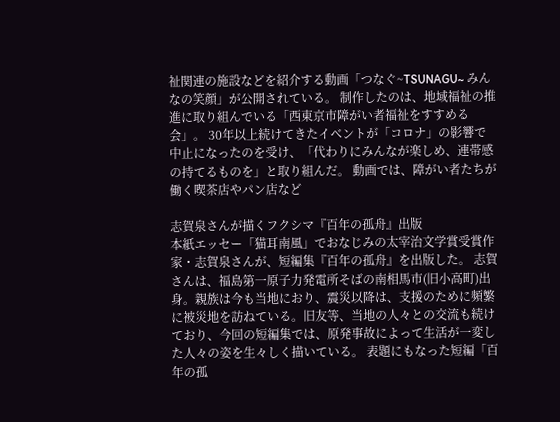祉関連の施設などを紹介する動画「つなぐ~TSUNAGU~ みんなの笑顔」が公開されている。 制作したのは、地域福祉の推進に取り組んでいる「西東京市障がい者福祉をすすめる会」。 30年以上続けてきたイベントが「コロナ」の影響で中止になったのを受け、「代わりにみんなが楽しめ、連帯感の持てるものを」と取り組んだ。 動画では、障がい者たちが働く喫茶店やパン店など

志賀泉さんが描くフクシマ『百年の孤舟』出版
本紙エッセー「猫耳南風」でおなじみの太宰治文学賞受賞作家・志賀泉さんが、短編集『百年の孤舟』を出版した。 志賀さんは、福島第一原子力発電所そばの南相馬市(旧小高町)出身。親族は今も当地におり、震災以降は、支援のために頻繁に被災地を訪ねている。旧友等、当地の人々との交流も続けており、今回の短編集では、原発事故によって生活が一変した人々の姿を生々しく描いている。 表題にもなった短編「百年の孤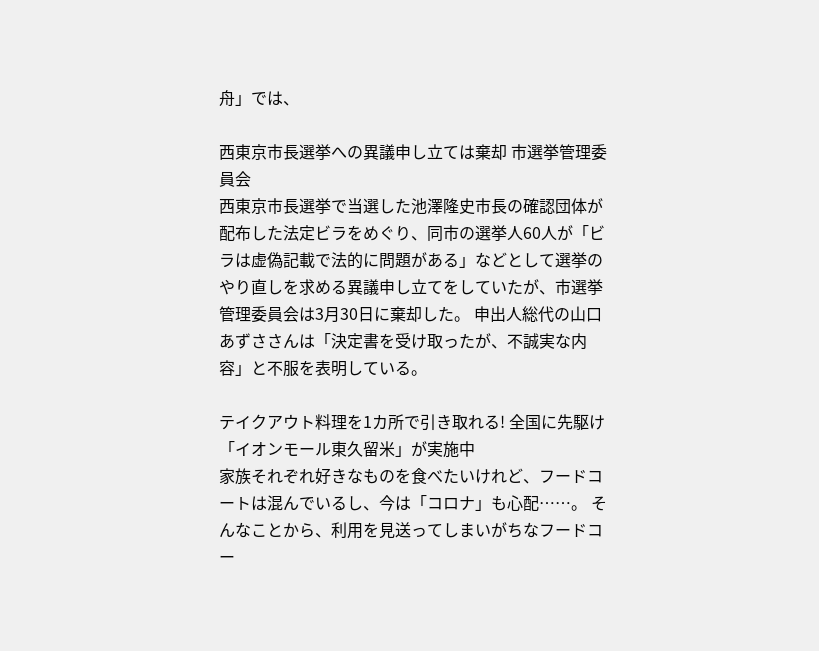舟」では、

西東京市長選挙への異議申し立ては棄却 市選挙管理委員会
西東京市長選挙で当選した池澤隆史市長の確認団体が配布した法定ビラをめぐり、同市の選挙人60人が「ビラは虚偽記載で法的に問題がある」などとして選挙のやり直しを求める異議申し立てをしていたが、市選挙管理委員会は3月30日に棄却した。 申出人総代の山口あずささんは「決定書を受け取ったが、不誠実な内容」と不服を表明している。

テイクアウト料理を1カ所で引き取れる! 全国に先駆け「イオンモール東久留米」が実施中
家族それぞれ好きなものを食べたいけれど、フードコートは混んでいるし、今は「コロナ」も心配……。 そんなことから、利用を見送ってしまいがちなフードコー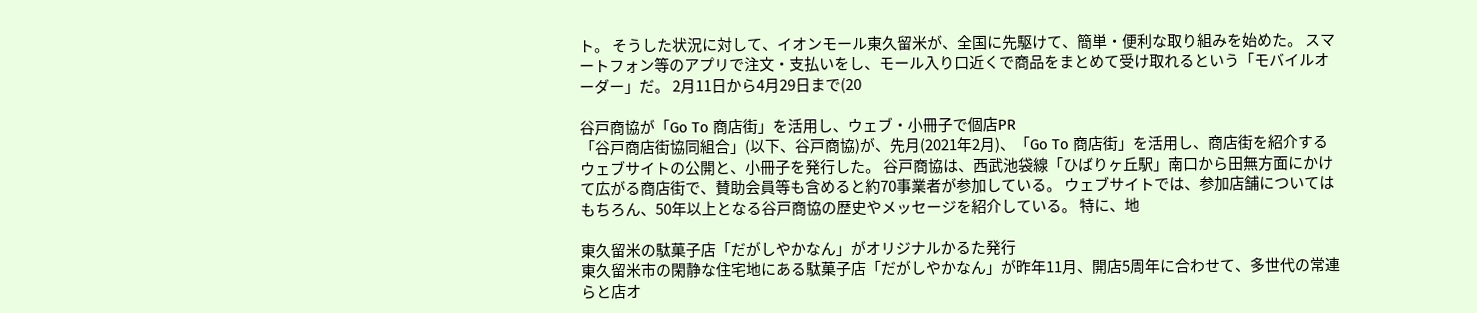ト。 そうした状況に対して、イオンモール東久留米が、全国に先駆けて、簡単・便利な取り組みを始めた。 スマートフォン等のアプリで注文・支払いをし、モール入り口近くで商品をまとめて受け取れるという「モバイルオーダー」だ。 2月11日から4月29日まで(20

谷戸商協が「Go To 商店街」を活用し、ウェブ・小冊子で個店PR
「谷戸商店街協同組合」(以下、谷戸商協)が、先月(2021年2月)、「Go To 商店街」を活用し、商店街を紹介するウェブサイトの公開と、小冊子を発行した。 谷戸商協は、西武池袋線「ひばりヶ丘駅」南口から田無方面にかけて広がる商店街で、賛助会員等も含めると約70事業者が参加している。 ウェブサイトでは、参加店舗についてはもちろん、50年以上となる谷戸商協の歴史やメッセージを紹介している。 特に、地

東久留米の駄菓子店「だがしやかなん」がオリジナルかるた発行
東久留米市の閑静な住宅地にある駄菓子店「だがしやかなん」が昨年11月、開店5周年に合わせて、多世代の常連らと店オ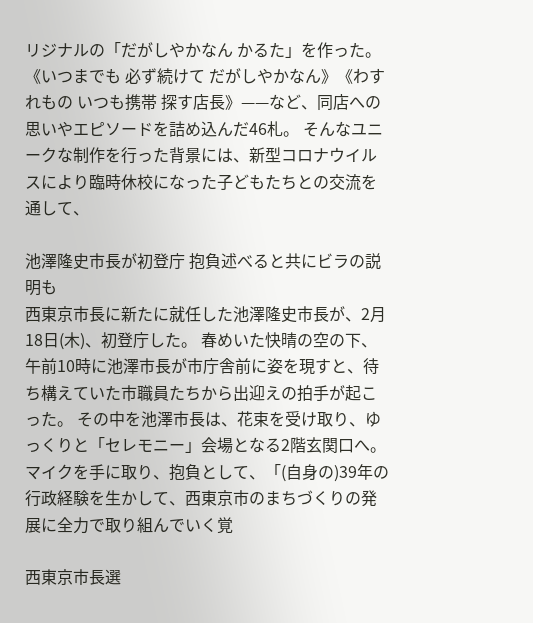リジナルの「だがしやかなん かるた」を作った。 《いつまでも 必ず続けて だがしやかなん》《わすれもの いつも携帯 探す店長》——など、同店への思いやエピソードを詰め込んだ46札。 そんなユニークな制作を行った背景には、新型コロナウイルスにより臨時休校になった子どもたちとの交流を通して、

池澤隆史市長が初登庁 抱負述べると共にビラの説明も
西東京市長に新たに就任した池澤隆史市長が、2月18日(木)、初登庁した。 春めいた快晴の空の下、午前10時に池澤市長が市庁舎前に姿を現すと、待ち構えていた市職員たちから出迎えの拍手が起こった。 その中を池澤市長は、花束を受け取り、ゆっくりと「セレモニー」会場となる2階玄関口へ。 マイクを手に取り、抱負として、「(自身の)39年の行政経験を生かして、西東京市のまちづくりの発展に全力で取り組んでいく覚

西東京市長選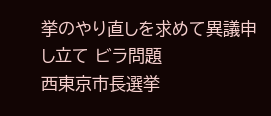挙のやり直しを求めて異議申し立て ビラ問題
西東京市長選挙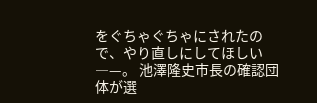をぐちゃぐちゃにされたので、やり直しにしてほしい―—。 池澤隆史市長の確認団体が選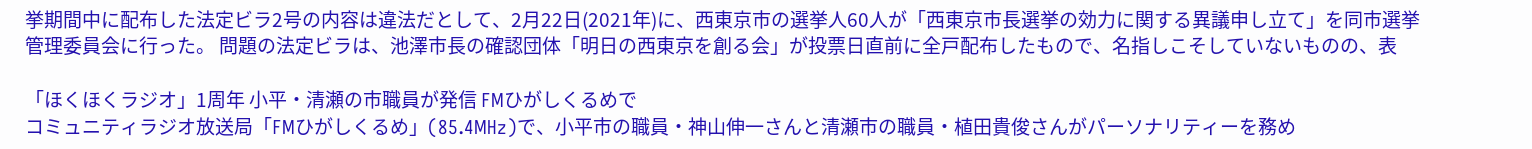挙期間中に配布した法定ビラ2号の内容は違法だとして、2月22日(2021年)に、西東京市の選挙人60人が「西東京市長選挙の効力に関する異議申し立て」を同市選挙管理委員会に行った。 問題の法定ビラは、池澤市長の確認団体「明日の西東京を創る会」が投票日直前に全戸配布したもので、名指しこそしていないものの、表

「ほくほくラジオ」1周年 小平・清瀬の市職員が発信 FMひがしくるめで
コミュニティラジオ放送局「FMひがしくるめ」(85.4MHz)で、小平市の職員・神山伸一さんと清瀬市の職員・植田貴俊さんがパーソナリティーを務め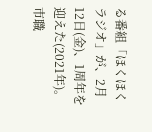る番組「ほくほくラジオ」が、2月12日(金)、1周年を迎えた(2021年)。 市職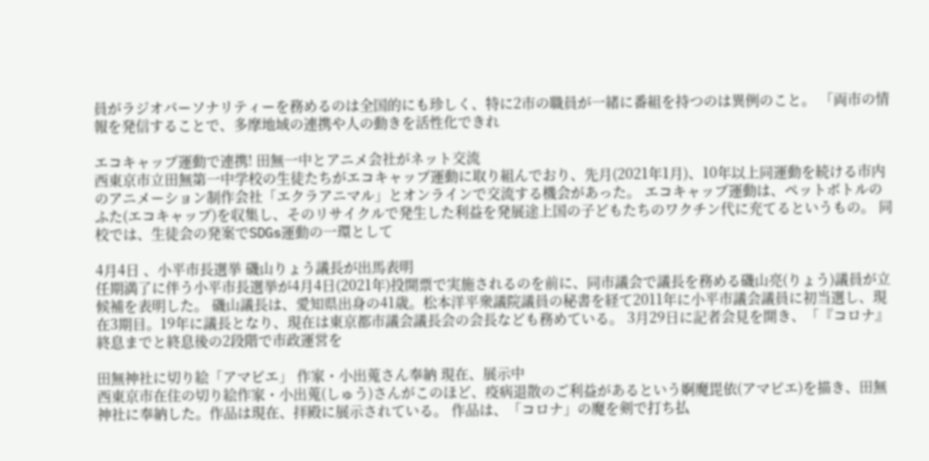員がラジオパーソナリティーを務めるのは全国的にも珍しく、特に2市の職員が一緒に番組を持つのは異例のこと。 「両市の情報を発信することで、多摩地域の連携や人の動きを活性化できれ

エコキャップ運動で連携! 田無一中とアニメ会社がネット交流
西東京市立田無第一中学校の生徒たちがエコキャップ運動に取り組んでおり、先月(2021年1月)、10年以上同運動を続ける市内のアニメーション制作会社「エクラアニマル」とオンラインで交流する機会があった。 エコキャップ運動は、ペットボトルのふた(エコキャップ)を収集し、そのリサイクルで発生した利益を発展途上国の子どもたちのワクチン代に充てるというもの。 同校では、生徒会の発案でSDGs運動の一環として

4月4日 、小平市長選挙 磯山りょう議長が出馬表明
任期満了に伴う小平市長選挙が4月4日(2021年)投開票で実施されるのを前に、同市議会で議長を務める磯山亮(りょう)議員が立候補を表明した。 磯山議長は、愛知県出身の41歳。松本洋平衆議院議員の秘書を経て2011年に小平市議会議員に初当選し、現在3期目。19年に議長となり、現在は東京都市議会議長会の会長なども務めている。 3月29日に記者会見を開き、「『コロナ』終息までと終息後の2段階で市政運営を

田無神社に切り絵「アマビエ」 作家・小出蒐さん奉納 現在、展示中
西東京市在住の切り絵作家・小出蒐(しゅう)さんがこのほど、疫病退散のご利益があるという婀魔毘依(アマビエ)を描き、田無神社に奉納した。作品は現在、拝殿に展示されている。 作品は、「コロナ」の魔を剣で打ち払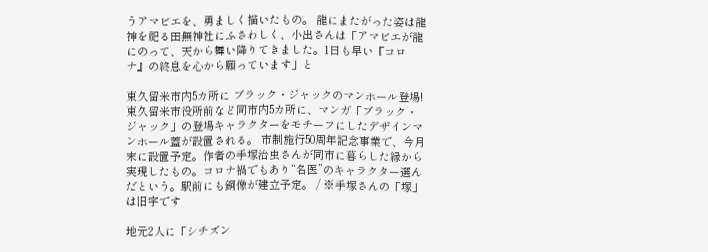うアマビエを、勇ましく描いたもの。 龍にまたがった姿は龍神を祀る田無神社にふさわしく、小出さんは「アマビエが龍にのって、天から舞い降りてきました。1日も早い『コロナ』の終息を心から願っています」と

東久留米市内5カ所に ブラック・ジャックのマンホール登場!
東久留米市役所前など同市内5カ所に、マンガ「ブラック・ジャック」の登場キャラクターをモチーフにしたデザインマンホール蓋が設置される。 市制施行50周年記念事業で、今月末に設置予定。作者の手塚治虫さんが同市に暮らした縁から実現したもの。コロナ禍でもあり“名医”のキャラクター選んだという。駅前にも銅像が建立予定。 / ※手塚さんの「塚」は旧字です

地元2人に「シチズン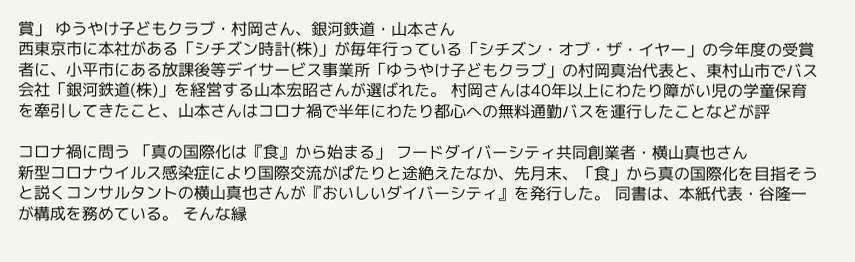賞」 ゆうやけ子どもクラブ・村岡さん、銀河鉄道・山本さん
西東京市に本社がある「シチズン時計(株)」が毎年行っている「シチズン・オブ・ザ・イヤー」の今年度の受賞者に、小平市にある放課後等デイサービス事業所「ゆうやけ子どもクラブ」の村岡真治代表と、東村山市でバス会社「銀河鉄道(株)」を経営する山本宏昭さんが選ばれた。 村岡さんは40年以上にわたり障がい児の学童保育を牽引してきたこと、山本さんはコロナ禍で半年にわたり都心への無料通勤バスを運行したことなどが評

コロナ禍に問う 「真の国際化は『食』から始まる」 フードダイバーシティ共同創業者・横山真也さん
新型コロナウイルス感染症により国際交流がぱたりと途絶えたなか、先月末、「食」から真の国際化を目指そうと説くコンサルタントの横山真也さんが『おいしいダイバーシティ』を発行した。 同書は、本紙代表・谷隆一が構成を務めている。 そんな縁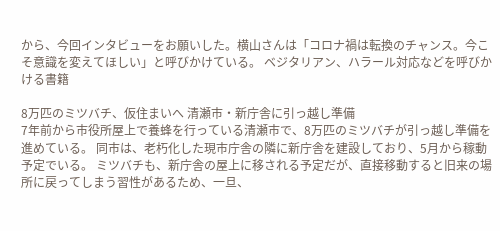から、今回インタビューをお願いした。横山さんは「コロナ禍は転換のチャンス。今こそ意識を変えてほしい」と呼びかけている。 ベジタリアン、ハラール対応などを呼びかける書籍

8万匹のミツバチ、仮住まいへ 清瀬市・新庁舎に引っ越し準備
7年前から市役所屋上で養蜂を行っている清瀬市で、8万匹のミツバチが引っ越し準備を進めている。 同市は、老朽化した現市庁舎の隣に新庁舎を建設しており、5月から稼動予定でいる。 ミツバチも、新庁舎の屋上に移される予定だが、直接移動すると旧来の場所に戻ってしまう習性があるため、一旦、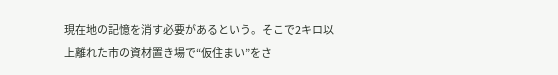現在地の記憶を消す必要があるという。そこで2キロ以上離れた市の資材置き場で“仮住まい”をさ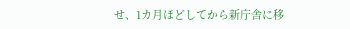せ、1カ月ほどしてから新庁舎に移